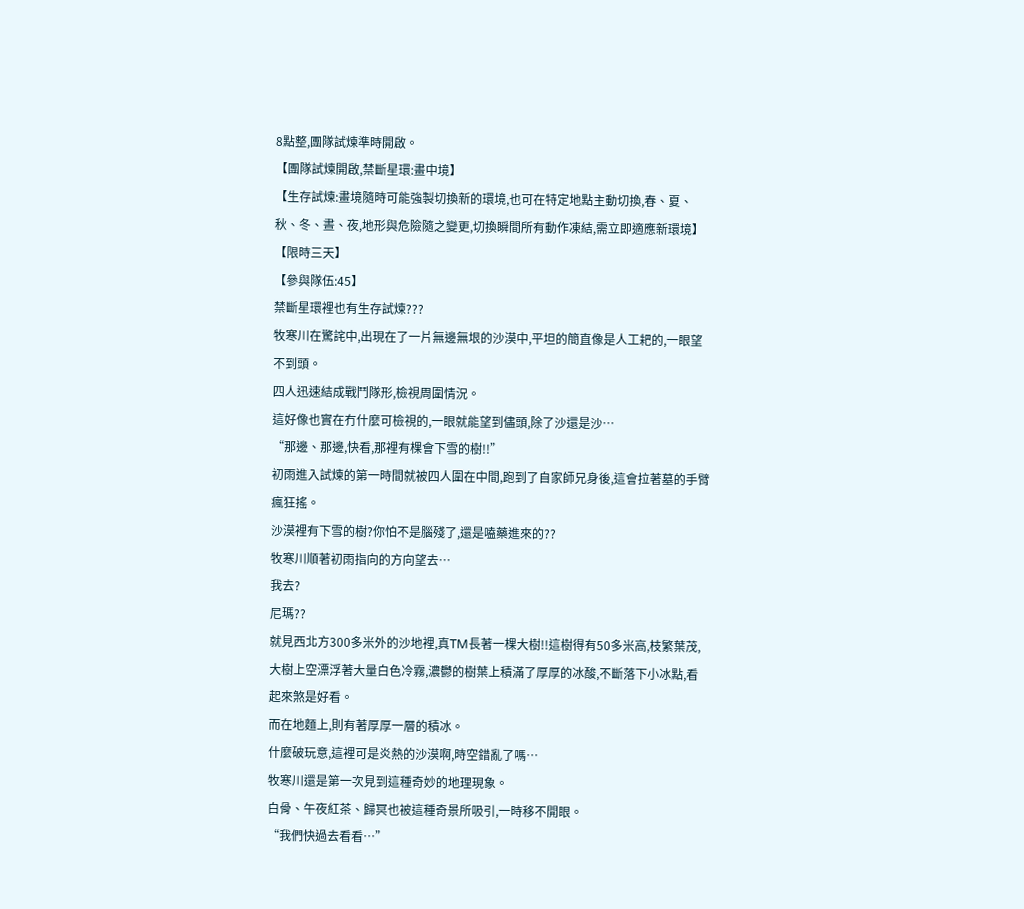8點整,團隊試煉準時開啟。
【團隊試煉開啟,禁斷星環:畫中境】
【生存試煉:畫境隨時可能強製切換新的環境,也可在特定地點主動切換,春、夏、秋、冬、晝、夜,地形與危險隨之變更,切換瞬間所有動作凍結,需立即適應新環境】
【限時三天】
【參與隊伍:45】
禁斷星環裡也有生存試煉???
牧寒川在驚詫中,出現在了一片無邊無垠的沙漠中,平坦的簡直像是人工耙的,一眼望不到頭。
四人迅速結成戰鬥隊形,檢視周圍情況。
這好像也實在冇什麼可檢視的,一眼就能望到儘頭,除了沙還是沙…
“那邊、那邊,快看,那裡有棵會下雪的樹!!”
初雨進入試煉的第一時間就被四人圍在中間,跑到了自家師兄身後,這會拉著墓的手臂瘋狂搖。
沙漠裡有下雪的樹?你怕不是腦殘了,還是嗑藥進來的??
牧寒川順著初雨指向的方向望去…
我去?
尼瑪??
就見西北方300多米外的沙地裡,真TM長著一棵大樹!!這樹得有50多米高,枝繁葉茂,大樹上空漂浮著大量白色冷霧,濃鬱的樹葉上積滿了厚厚的冰酸,不斷落下小冰點,看起來煞是好看。
而在地麵上,則有著厚厚一層的積冰。
什麼破玩意,這裡可是炎熱的沙漠啊,時空錯亂了嗎…
牧寒川還是第一次見到這種奇妙的地理現象。
白骨、午夜紅茶、歸冥也被這種奇景所吸引,一時移不開眼。
“我們快過去看看…”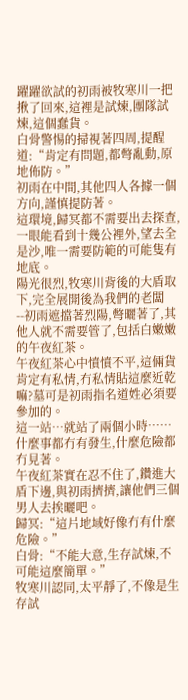躍躍欲試的初雨被牧寒川一把揪了回來,這裡是試煉,團隊試煉,這個蠢貨。
白骨警惕的掃視著四周,提醒道:“肯定有問題,都彆亂動,原地佈防。”
初雨在中間,其他四人各據一個方向,謹慎提防著。
這環境,歸冥都不需要出去探查,一眼能看到十幾公裡外,望去全是沙,唯一需要防範的可能隻有地底。
陽光很烈,牧寒川背後的大盾取下,完全展開後為我們的老闆--初雨遮擋著烈陽,彆曬著了,其他人就不需要管了,包括白嫩嫩的午夜紅茶。
午夜紅茶心中憤憤不平,這倆貨肯定有私情,冇私情貼這麼近乾嘛?墓可是初雨指名道姓必須要參加的。
這一站…就站了兩個小時……
什麼事都冇有發生,什麼危險都冇見著。
午夜紅茶實在忍不住了,鑽進大盾下邊,與初雨擠擠,讓他們三個男人去挨曬吧。
歸冥:“這片地域好像冇有什麼危險。”
白骨:“不能大意,生存試煉,不可能這麼簡單。”
牧寒川認同,太平靜了,不像是生存試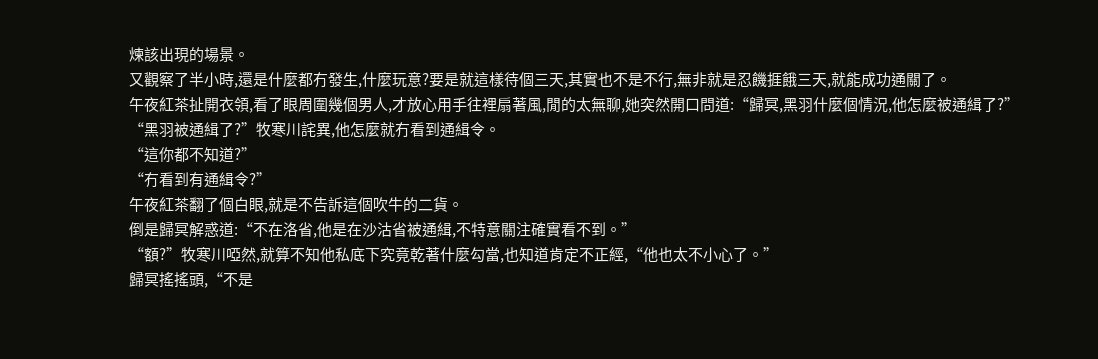煉該出現的場景。
又觀察了半小時,還是什麼都冇發生,什麼玩意?要是就這樣待個三天,其實也不是不行,無非就是忍饑捱餓三天,就能成功通關了。
午夜紅茶扯開衣領,看了眼周圍幾個男人,才放心用手往裡扇著風,閒的太無聊,她突然開口問道:“歸冥,黑羽什麼個情況,他怎麼被通緝了?”
“黑羽被通緝了?”牧寒川詫異,他怎麼就冇看到通緝令。
“這你都不知道?”
“冇看到有通緝令?”
午夜紅茶翻了個白眼,就是不告訴這個吹牛的二貨。
倒是歸冥解惑道:“不在洛省,他是在沙沽省被通緝,不特意關注確實看不到。”
“額?”牧寒川啞然,就算不知他私底下究竟乾著什麼勾當,也知道肯定不正經,“他也太不小心了。”
歸冥搖搖頭,“不是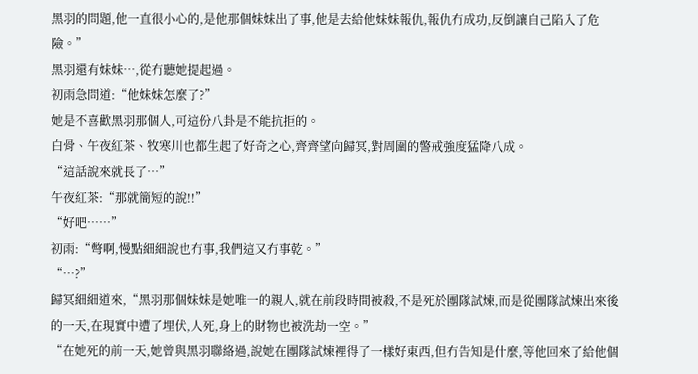黑羽的問題,他一直很小心的,是他那個妹妹出了事,他是去給他妹妹報仇,報仇冇成功,反倒讓自己陷入了危險。”
黑羽還有妹妹…,從冇聽她提起過。
初雨急問道:“他妹妹怎麼了?”
她是不喜歡黑羽那個人,可這份八卦是不能抗拒的。
白骨、午夜紅茶、牧寒川也都生起了好奇之心,齊齊望向歸冥,對周圍的警戒強度猛降八成。
“這話說來就長了…”
午夜紅茶:“那就簡短的說!!”
“好吧……”
初雨:“彆啊,慢點細細說也冇事,我們這又冇事乾。”
“…?”
歸冥細細道來,“黑羽那個妹妹是她唯一的親人,就在前段時間被殺,不是死於團隊試煉,而是從團隊試煉出來後的一天,在現實中遭了埋伏,人死,身上的財物也被洗劫一空。”
“在她死的前一天,她曾與黑羽聯絡過,說她在團隊試煉裡得了一樣好東西,但冇告知是什麼,等他回來了給他個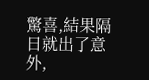驚喜,結果隔日就出了意外,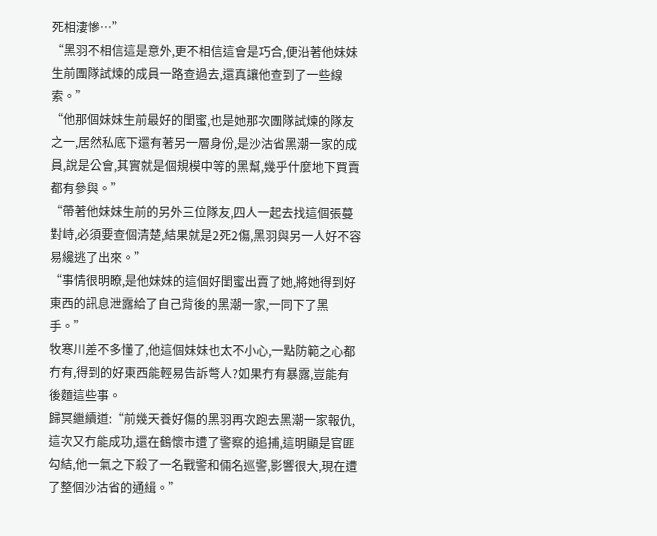死相淒慘…”
“黑羽不相信這是意外,更不相信這會是巧合,便沿著他妹妹生前團隊試煉的成員一路查過去,還真讓他查到了一些線索。”
“他那個妹妹生前最好的閨蜜,也是她那次團隊試煉的隊友之一,居然私底下還有著另一層身份,是沙沽省黑潮一家的成員,說是公會,其實就是個規模中等的黑幫,幾乎什麼地下買賣都有參與。”
“帶著他妹妹生前的另外三位隊友,四人一起去找這個張蔓對峙,必須要查個清楚,結果就是2死2傷,黑羽與另一人好不容易纔逃了出來。”
“事情很明瞭,是他妹妹的這個好閨蜜出賣了她,將她得到好東西的訊息泄露給了自己背後的黑潮一家,一同下了黑手。”
牧寒川差不多懂了,他這個妹妹也太不小心,一點防範之心都冇有,得到的好東西能輕易告訴彆人?如果冇有暴露,豈能有後麵這些事。
歸冥繼續道:“前幾天養好傷的黑羽再次跑去黑潮一家報仇,這次又冇能成功,還在鶴懷市遭了警察的追捕,這明顯是官匪勾結,他一氣之下殺了一名戰警和倆名巡警,影響很大,現在遭了整個沙沽省的通緝。”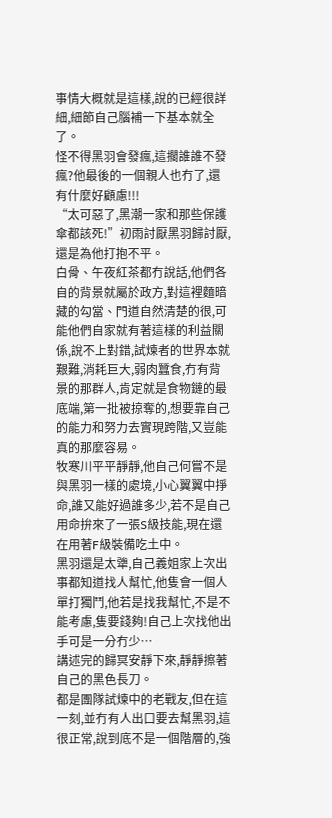事情大概就是這樣,說的已經很詳細,細節自己腦補一下基本就全了。
怪不得黑羽會發瘋,這擱誰誰不發瘋?他最後的一個親人也冇了,還有什麼好顧慮!!!
“太可惡了,黑潮一家和那些保護傘都該死!”初雨討厭黑羽歸討厭,還是為他打抱不平。
白骨、午夜紅茶都冇說話,他們各自的背景就屬於政方,對這裡麵暗藏的勾當、門道自然清楚的很,可能他們自家就有著這樣的利益關係,說不上對錯,試煉者的世界本就艱難,消耗巨大,弱肉蠶食,冇有背景的那群人,肯定就是食物鏈的最底端,第一批被掠奪的,想要靠自己的能力和努力去實現跨階,又豈能真的那麼容易。
牧寒川平平靜靜,他自己何嘗不是與黑羽一樣的處境,小心翼翼中掙命,誰又能好過誰多少,若不是自己用命拚來了一張S級技能,現在還在用著F級裝備吃土中。
黑羽還是太犟,自己義姐家上次出事都知道找人幫忙,他隻會一個人單打獨鬥,他若是找我幫忙,不是不能考慮,隻要錢夠!自己上次找他出手可是一分冇少…
講述完的歸冥安靜下來,靜靜擦著自己的黑色長刀。
都是團隊試煉中的老戰友,但在這一刻,並冇有人出口要去幫黑羽,這很正常,說到底不是一個階層的,強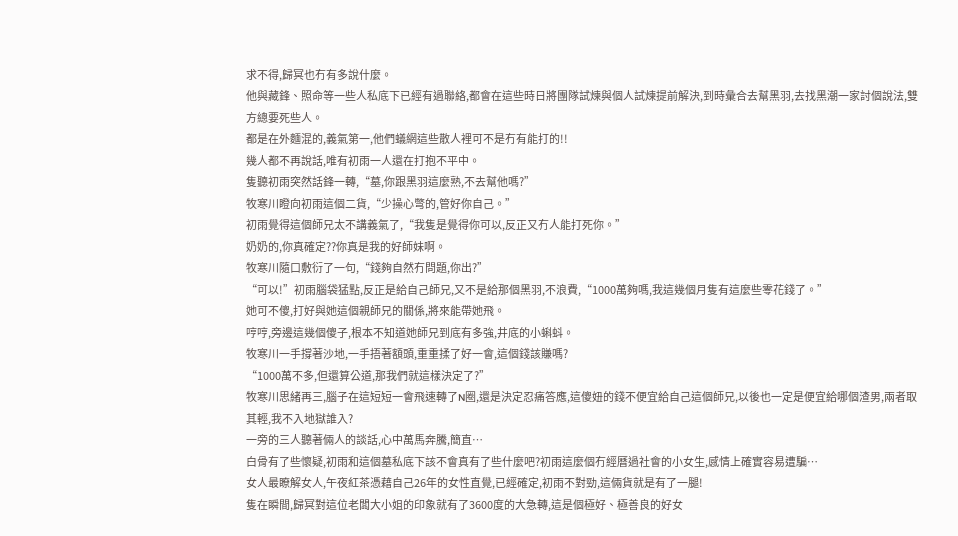求不得,歸冥也冇有多說什麼。
他與藏鋒、照命等一些人私底下已經有過聯絡,都會在這些時日將團隊試煉與個人試煉提前解決,到時彙合去幫黑羽,去找黑潮一家討個說法,雙方總要死些人。
都是在外麵混的,義氣第一,他們蟻網這些散人裡可不是冇有能打的!!
幾人都不再說話,唯有初雨一人還在打抱不平中。
隻聽初雨突然話鋒一轉,“墓,你跟黑羽這麼熟,不去幫他嗎?”
牧寒川瞪向初雨這個二貨,“少操心彆的,管好你自己。”
初雨覺得這個師兄太不講義氣了,“我隻是覺得你可以,反正又冇人能打死你。”
奶奶的,你真確定??你真是我的好師妹啊。
牧寒川隨口敷衍了一句,“錢夠自然冇問題,你出?”
“可以!”初雨腦袋猛點,反正是給自己師兄,又不是給那個黑羽,不浪費,“1000萬夠嗎,我這幾個月隻有這麼些零花錢了。”
她可不傻,打好與她這個親師兄的關係,將來能帶她飛。
哼哼,旁邊這幾個傻子,根本不知道她師兄到底有多強,井底的小蝌蚪。
牧寒川一手撐著沙地,一手捂著額頭,重重揉了好一會,這個錢該賺嗎?
“1000萬不多,但還算公道,那我們就這樣決定了?”
牧寒川思緒再三,腦子在這短短一會飛速轉了N圈,還是決定忍痛答應,這傻妞的錢不便宜給自己這個師兄,以後也一定是便宜給哪個渣男,兩者取其輕,我不入地獄誰入?
一旁的三人聽著倆人的談話,心中萬馬奔騰,簡直…
白骨有了些懷疑,初雨和這個墓私底下該不會真有了些什麼吧?初雨這麼個冇經曆過社會的小女生,感情上確實容易遭騙…
女人最瞭解女人,午夜紅茶憑藉自己26年的女性直覺,已經確定,初雨不對勁,這倆貨就是有了一腿!
隻在瞬間,歸冥對這位老闆大小姐的印象就有了3600度的大急轉,這是個極好、極善良的好女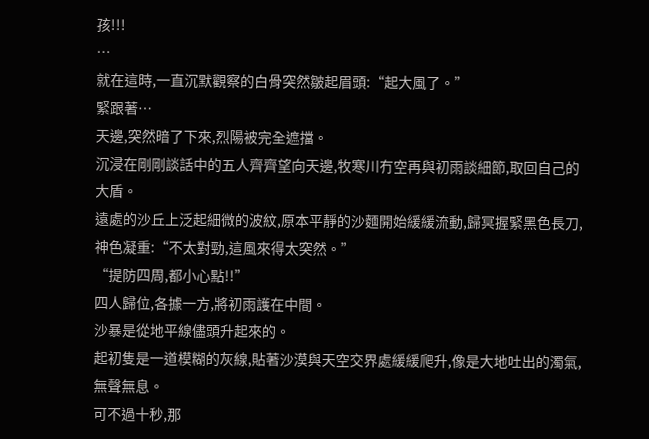孩!!!
…
就在這時,一直沉默觀察的白骨突然皺起眉頭:“起大風了。”
緊跟著…
天邊,突然暗了下來,烈陽被完全遮擋。
沉浸在剛剛談話中的五人齊齊望向天邊,牧寒川冇空再與初雨談細節,取回自己的大盾。
遠處的沙丘上泛起細微的波紋,原本平靜的沙麵開始緩緩流動,歸冥握緊黑色長刀,神色凝重:“不太對勁,這風來得太突然。”
“提防四周,都小心點!!”
四人歸位,各據一方,將初雨護在中間。
沙暴是從地平線儘頭升起來的。
起初隻是一道模糊的灰線,貼著沙漠與天空交界處緩緩爬升,像是大地吐出的濁氣,無聲無息。
可不過十秒,那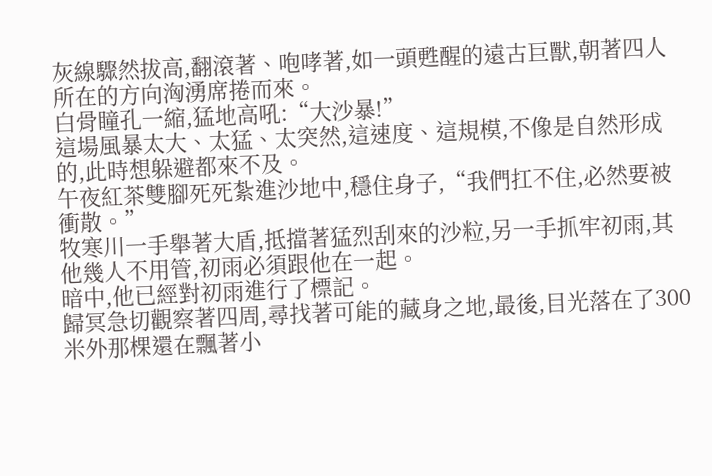灰線驟然拔高,翻滾著、咆哮著,如一頭甦醒的遠古巨獸,朝著四人所在的方向洶湧席捲而來。
白骨瞳孔一縮,猛地高吼:“大沙暴!”
這場風暴太大、太猛、太突然,這速度、這規模,不像是自然形成的,此時想躲避都來不及。
午夜紅茶雙腳死死紮進沙地中,穩住身子,“我們扛不住,必然要被衝散。”
牧寒川一手舉著大盾,抵擋著猛烈刮來的沙粒,另一手抓牢初雨,其他幾人不用管,初雨必須跟他在一起。
暗中,他已經對初雨進行了標記。
歸冥急切觀察著四周,尋找著可能的藏身之地,最後,目光落在了300米外那棵還在飄著小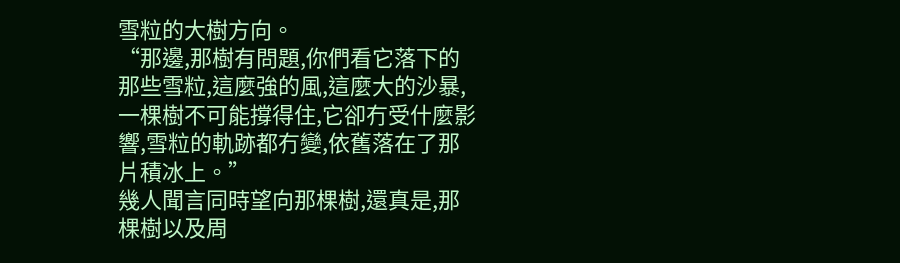雪粒的大樹方向。
“那邊,那樹有問題,你們看它落下的那些雪粒,這麼強的風,這麼大的沙暴,一棵樹不可能撐得住,它卻冇受什麼影響,雪粒的軌跡都冇變,依舊落在了那片積冰上。”
幾人聞言同時望向那棵樹,還真是,那棵樹以及周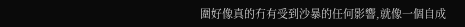圍好像真的冇有受到沙暴的任何影響,就像一個自成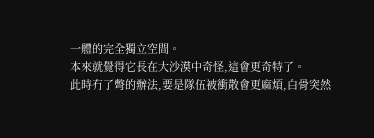一體的完全獨立空間。
本來就覺得它長在大沙漠中奇怪,這會更奇特了。
此時冇了彆的辦法,要是隊伍被衝散會更麻煩,白骨突然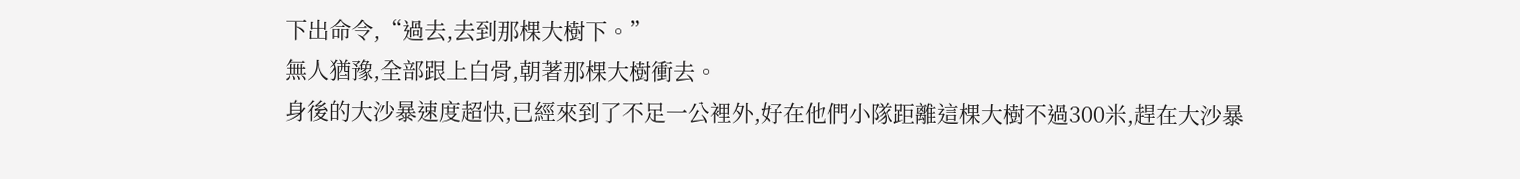下出命令,“過去,去到那棵大樹下。”
無人猶豫,全部跟上白骨,朝著那棵大樹衝去。
身後的大沙暴速度超快,已經來到了不足一公裡外,好在他們小隊距離這棵大樹不過300米,趕在大沙暴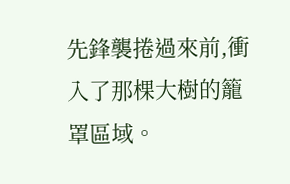先鋒襲捲過來前,衝入了那棵大樹的籠罩區域。